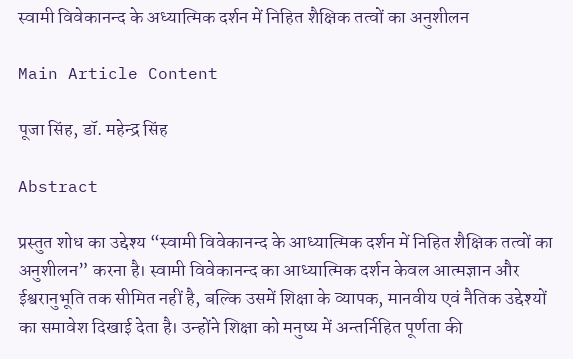स्वामी विवेकानन्द के अध्यात्मिक दर्शन में निहित शैक्षिक तत्वों का अनुशीलन

Main Article Content

पूजा सिंह, डॉ. महेन्द्र सिंह

Abstract

प्रस्तुत शोध का उद्देश्य “स्वामी विवेकानन्द के आध्यात्मिक दर्शन में निहित शैक्षिक तत्वों का अनुशीलन” करना है। स्वामी विवेकानन्द का आध्यात्मिक दर्शन केवल आत्मज्ञान और ईश्वरानुभूति तक सीमित नहीं है, बल्कि उसमें शिक्षा के व्यापक, मानवीय एवं नैतिक उद्देश्यों का समावेश दिखाई देता है। उन्होंने शिक्षा को मनुष्य में अन्तर्निहित पूर्णता की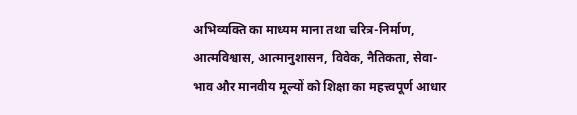अभिव्यक्ति का माध्यम माना तथा चरित्र-निर्माण, आत्मविश्वास, आत्मानुशासन, विवेक, नैतिकता, सेवा-भाव और मानवीय मूल्यों को शिक्षा का महत्त्वपूर्ण आधार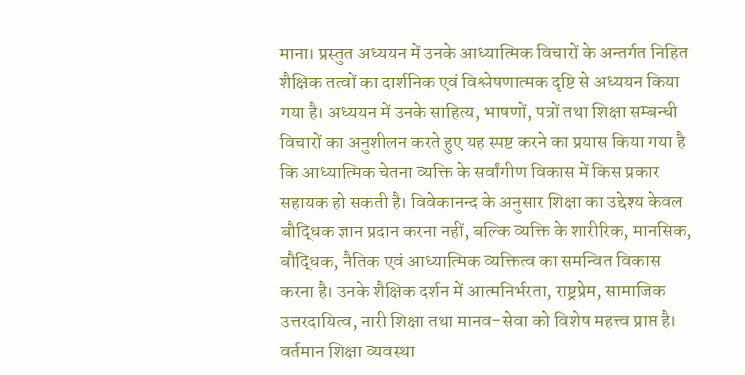माना। प्रस्तुत अध्ययन में उनके आध्यात्मिक विचारों के अन्तर्गत निहित शैक्षिक तत्वों का दार्शनिक एवं विश्लेषणात्मक दृष्टि से अध्ययन किया गया है। अध्ययन में उनके साहित्य, भाषणों, पत्रों तथा शिक्षा सम्बन्धी विचारों का अनुशीलन करते हुए यह स्पष्ट करने का प्रयास किया गया है कि आध्यात्मिक चेतना व्यक्ति के सर्वांगीण विकास में किस प्रकार सहायक हो सकती है। विवेकानन्द के अनुसार शिक्षा का उद्देश्य केवल बौद्धिक ज्ञान प्रदान करना नहीं, बल्कि व्यक्ति के शारीरिक, मानसिक, बौद्धिक, नैतिक एवं आध्यात्मिक व्यक्तित्व का समन्वित विकास करना है। उनके शैक्षिक दर्शन में आत्मनिर्भरता, राष्ट्रप्रेम, सामाजिक उत्तरदायित्व, नारी शिक्षा तथा मानव-सेवा को विशेष महत्त्व प्राप्त है। वर्तमान शिक्षा व्यवस्था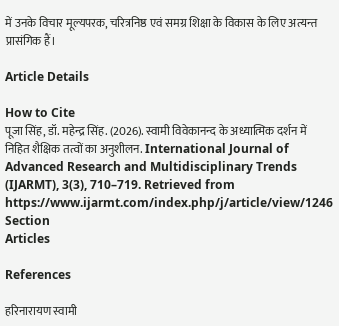में उनके विचार मूल्यपरक, चरित्रनिष्ठ एवं समग्र शिक्षा के विकास के लिए अत्यन्त प्रासंगिक हैं।

Article Details

How to Cite
पूजा सिंह, डॉ. महेन्द्र सिंह. (2026). स्वामी विवेकानन्द के अध्यात्मिक दर्शन में निहित शैक्षिक तत्वों का अनुशीलन. International Journal of Advanced Research and Multidisciplinary Trends (IJARMT), 3(3), 710–719. Retrieved from https://www.ijarmt.com/index.php/j/article/view/1246
Section
Articles

References

हरिनारायण स्वामी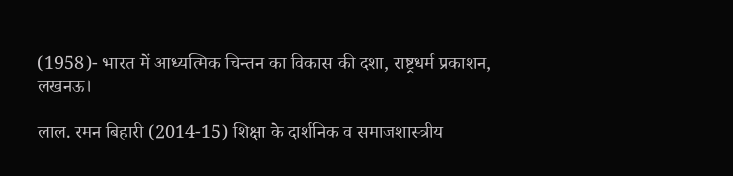(1958)- भारत में आध्यत्मिक चिन्तन का विकास की दशा, राष्ट्रधर्म प्रकाशन, लखनऊ।

लाल. रमन बिहारी (2014-15) शिक्षा के दार्शनिक व समाजशास्त्रीय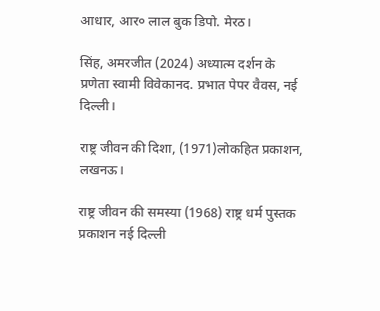आधार, आर० लाल बुक डिपो. मेरठ।

सिंह, अमरजीत (2024) अध्यात्म दर्शन के प्रणेता स्वामी विवेकानद. प्रभात पेपर वैवस, नई दिल्ली।

राष्ट्र जीवन की दिशा, (1971)लोकहित प्रकाशन, लखनऊ।

राष्ट्र जीवन की समस्या (1968) राष्ट्र धर्म पुस्तक प्रकाशन नई दिल्ली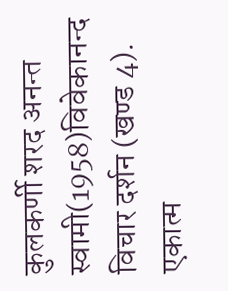कुलकर्णी शरद अनन्त स्वामी(1958)विवेकानन्द विचार दर्शन (खण्ड 4). एकात्म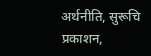अर्थनीति, सुरूचि प्रकाशन,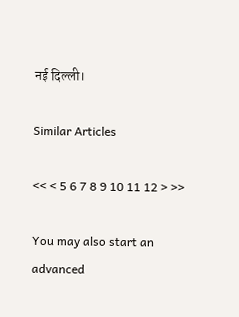नई दिल्ली।

Similar Articles

<< < 5 6 7 8 9 10 11 12 > >>

You may also start an advanced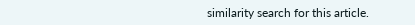similarity search for this article.